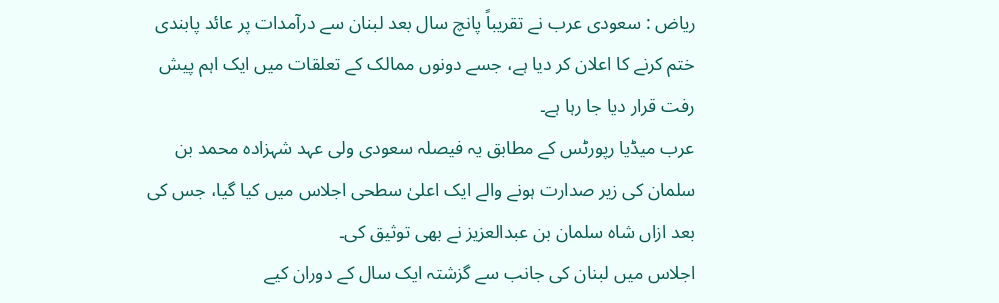ریاض : سعودی عرب نے تقریباً پانچ سال بعد لبنان سے درآمدات پر عائد پابندی ختم کرنے کا اعلان کر دیا ہے، جسے دونوں ممالک کے تعلقات میں ایک اہم پیش رفت قرار دیا جا رہا ہے۔
عرب میڈیا رپورٹس کے مطابق یہ فیصلہ سعودی ولی عہد شہزادہ محمد بن سلمان کی زیر صدارت ہونے والے ایک اعلیٰ سطحی اجلاس میں کیا گیا، جس کی بعد ازاں شاہ سلمان بن عبدالعزیز نے بھی توثیق کی۔
اجلاس میں لبنان کی جانب سے گزشتہ ایک سال کے دوران کیے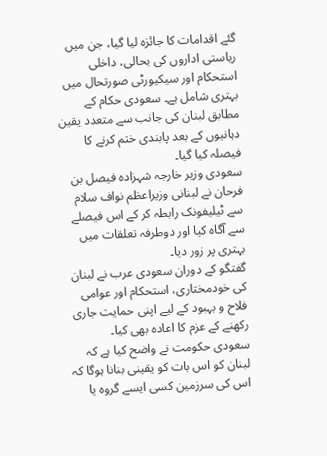گئے اقدامات کا جائزہ لیا گیا، جن میں ریاستی اداروں کی بحالی، داخلی استحکام اور سیکیورٹی صورتحال میں بہتری شامل ہے۔ سعودی حکام کے مطابق لبنان کی جانب سے متعدد یقین دہانیوں کے بعد پابندی ختم کرنے کا فیصلہ کیا گیا۔
سعودی وزیر خارجہ شہزادہ فیصل بن فرحان نے لبنانی وزیراعظم نواف سلام سے ٹیلیفونک رابطہ کر کے اس فیصلے سے آگاہ کیا اور دوطرفہ تعلقات میں بہتری پر زور دیا۔
گفتگو کے دوران سعودی عرب نے لبنان کی خودمختاری، استحکام اور عوامی فلاح و بہبود کے لیے اپنی حمایت جاری رکھنے کے عزم کا اعادہ بھی کیا۔
سعودی حکومت نے واضح کیا ہے کہ لبنان کو اس بات کو یقینی بنانا ہوگا کہ اس کی سرزمین کسی ایسے گروہ یا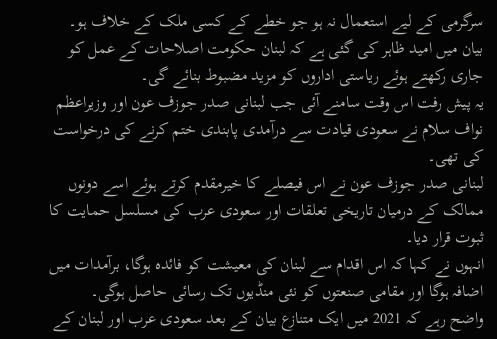سرگرمی کے لیے استعمال نہ ہو جو خطے کے کسی ملک کے خلاف ہو۔
بیان میں امید ظاہر کی گئی ہے کہ لبنان حکومت اصلاحات کے عمل کو جاری رکھتے ہوئے ریاستی اداروں کو مزید مضبوط بنائے گی۔
یہ پیش رفت اس وقت سامنے آئی جب لبنانی صدر جوزف عون اور وزیراعظم نواف سلام نے سعودی قیادت سے درآمدی پابندی ختم کرنے کی درخواست کی تھی۔
لبنانی صدر جوزف عون نے اس فیصلے کا خیرمقدم کرتے ہوئے اسے دونوں ممالک کے درمیان تاریخی تعلقات اور سعودی عرب کی مسلسل حمایت کا ثبوت قرار دیا۔
انہوں نے کہا کہ اس اقدام سے لبنان کی معیشت کو فائدہ ہوگا، برآمدات میں اضافہ ہوگا اور مقامی صنعتوں کو نئی منڈیوں تک رسائی حاصل ہوگی۔
واضح رہے کہ 2021 میں ایک متنازع بیان کے بعد سعودی عرب اور لبنان کے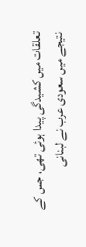تعلقات میں کشیدگی پیدا ہوئی تھی، جس کے نتیجے میں سعودی عرب نے لبنانی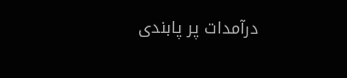درآمدات پر پابندی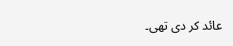عائد کر دی تھی۔